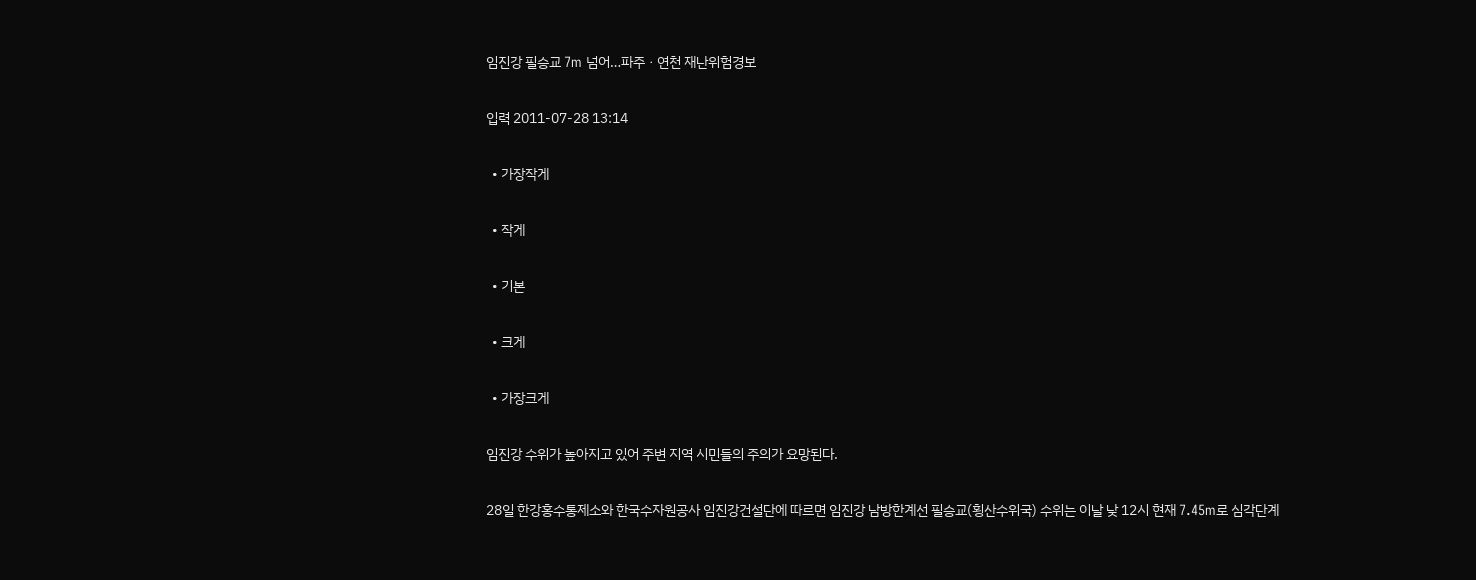임진강 필승교 7m 넘어…파주ㆍ연천 재난위험경보

입력 2011-07-28 13:14

  • 가장작게

  • 작게

  • 기본

  • 크게

  • 가장크게

임진강 수위가 높아지고 있어 주변 지역 시민들의 주의가 요망된다.

28일 한강홍수통제소와 한국수자원공사 임진강건설단에 따르면 임진강 남방한계선 필승교(횡산수위국) 수위는 이날 낮 12시 현재 7.45m로 심각단계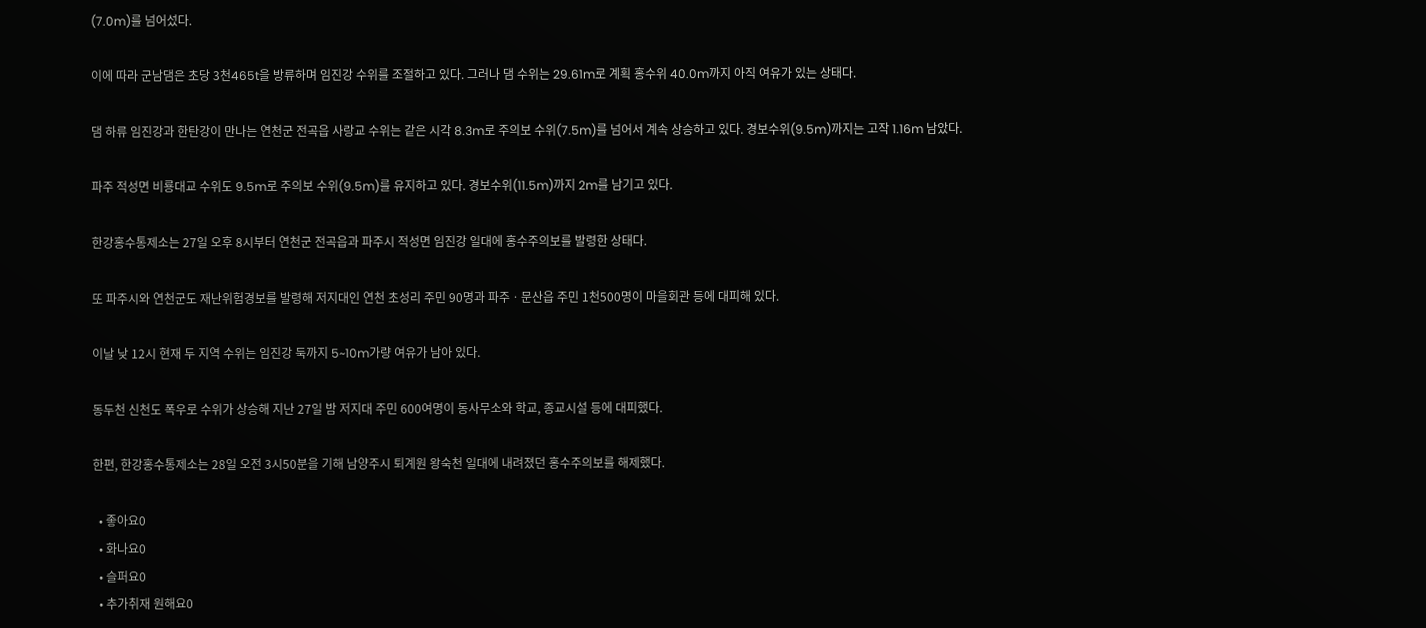(7.0m)를 넘어섰다.

이에 따라 군남댐은 초당 3천465t을 방류하며 임진강 수위를 조절하고 있다. 그러나 댐 수위는 29.61m로 계획 홍수위 40.0m까지 아직 여유가 있는 상태다.

댐 하류 임진강과 한탄강이 만나는 연천군 전곡읍 사랑교 수위는 같은 시각 8.3m로 주의보 수위(7.5m)를 넘어서 계속 상승하고 있다. 경보수위(9.5m)까지는 고작 1.16m 남았다.

파주 적성면 비룡대교 수위도 9.5m로 주의보 수위(9.5m)를 유지하고 있다. 경보수위(11.5m)까지 2m를 남기고 있다.

한강홍수통제소는 27일 오후 8시부터 연천군 전곡읍과 파주시 적성면 임진강 일대에 홍수주의보를 발령한 상태다.

또 파주시와 연천군도 재난위험경보를 발령해 저지대인 연천 초성리 주민 90명과 파주ㆍ문산읍 주민 1천500명이 마을회관 등에 대피해 있다.

이날 낮 12시 현재 두 지역 수위는 임진강 둑까지 5~10m가량 여유가 남아 있다.

동두천 신천도 폭우로 수위가 상승해 지난 27일 밤 저지대 주민 600여명이 동사무소와 학교, 종교시설 등에 대피했다.

한편, 한강홍수통제소는 28일 오전 3시50분을 기해 남양주시 퇴계원 왕숙천 일대에 내려졌던 홍수주의보를 해제했다.

  • 좋아요0
  • 화나요0
  • 슬퍼요0
  • 추가취재 원해요0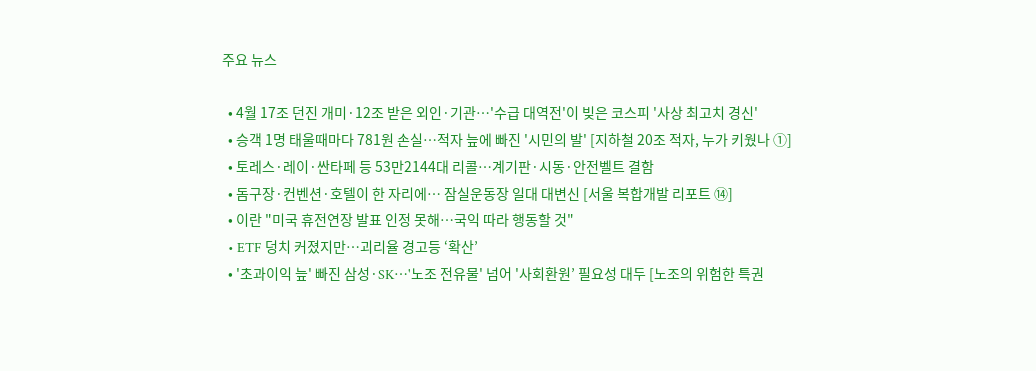주요 뉴스

  • 4월 17조 던진 개미·12조 받은 외인·기관…'수급 대역전'이 빚은 코스피 '사상 최고치 경신'
  • 승객 1명 태울때마다 781원 손실…적자 늪에 빠진 '시민의 발' [지하철 20조 적자, 누가 키웠나 ①]
  • 토레스·레이·싼타페 등 53만2144대 리콜…계기판·시동·안전벨트 결함
  • 돔구장·컨벤션·호텔이 한 자리에… 잠실운동장 일대 대변신 [서울 복합개발 리포트 ⑭]
  • 이란 "미국 휴전연장 발표 인정 못해⋯국익 따라 행동할 것"
  • ETF 덩치 커졌지만…괴리율 경고등 ‘확산’
  • '초과이익 늪' 빠진 삼성·SK⋯'노조 전유물' 넘어 '사회환원’ 필요성 대두 [노조의 위험한 특권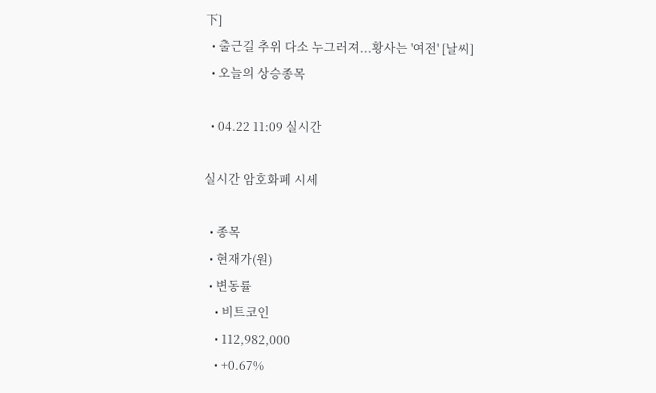下]
  • 출근길 추위 다소 누그러져...황사는 '여전' [날씨]
  • 오늘의 상승종목

  • 04.22 11:09 실시간

실시간 암호화폐 시세

  • 종목
  • 현재가(원)
  • 변동률
    • 비트코인
    • 112,982,000
    • +0.67%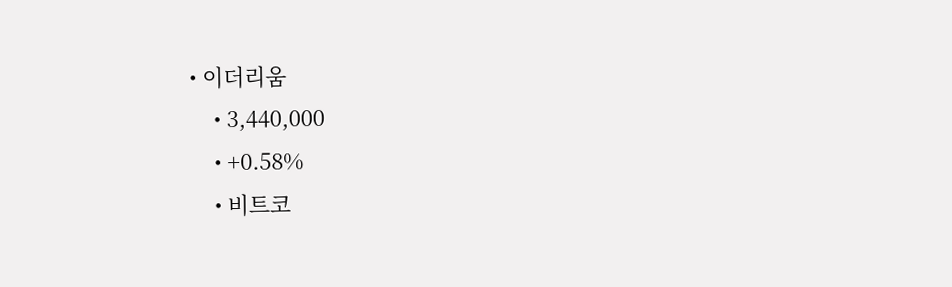• 이더리움
    • 3,440,000
    • +0.58%
    • 비트코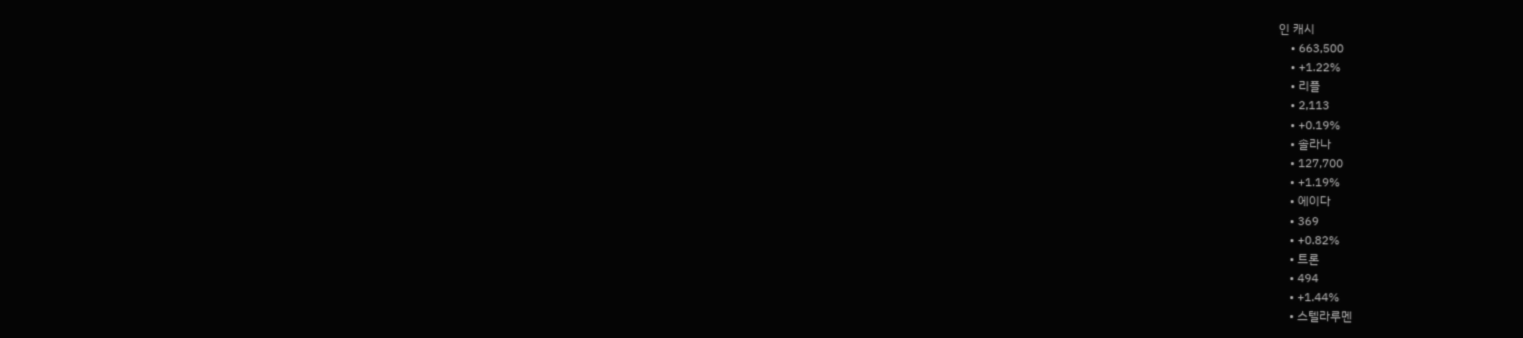인 캐시
    • 663,500
    • +1.22%
    • 리플
    • 2,113
    • +0.19%
    • 솔라나
    • 127,700
    • +1.19%
    • 에이다
    • 369
    • +0.82%
    • 트론
    • 494
    • +1.44%
    • 스텔라루멘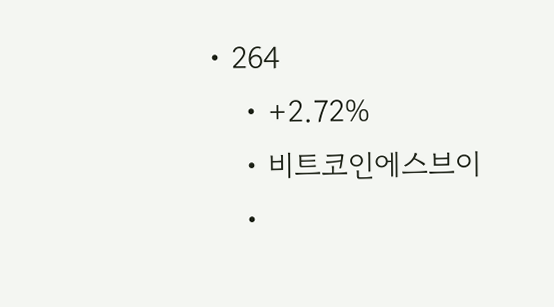• 264
    • +2.72%
    • 비트코인에스브이
    •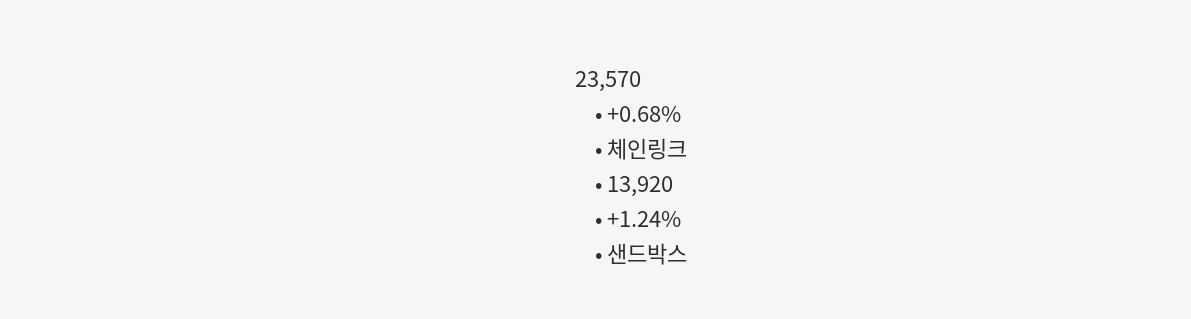23,570
    • +0.68%
    • 체인링크
    • 13,920
    • +1.24%
    • 샌드박스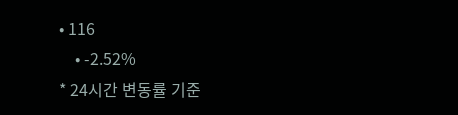• 116
    • -2.52%
* 24시간 변동률 기준